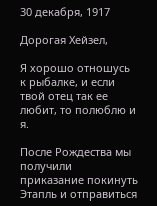30 декабря, 1917

Дорогая Хейзел,

Я хорошо отношусь к рыбалке, и если твой отец так ее любит, то полюблю и я.

После Рождества мы получили приказание покинуть Этапль и отправиться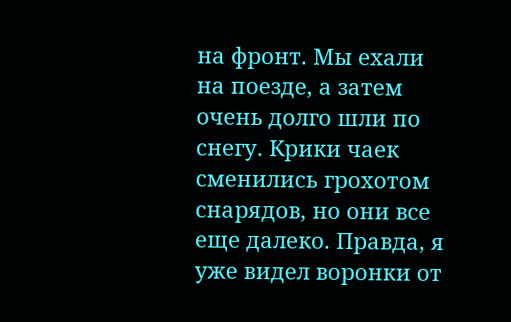на фронт. Мы ехали на поезде, а затем очень долго шли по снегу. Крики чаек сменились грохотом снарядов, но они все еще далеко. Правда, я уже видел воронки от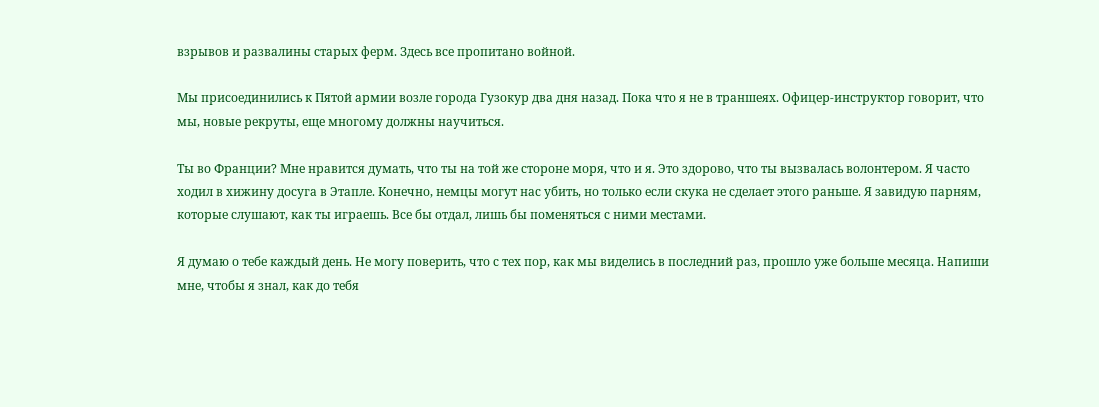взрывов и развалины старых ферм. Здесь все пропитано войной.

Мы присоединились к Пятой армии возле города Гузокур два дня назад. Пока что я не в траншеях. Офицер-инструктор говорит, что мы, новые рекруты, еще многому должны научиться.

Ты во Франции? Мне нравится думать, что ты на той же стороне моря, что и я. Это здорово, что ты вызвалась волонтером. Я часто ходил в хижину досуга в Этапле. Конечно, немцы могут нас убить, но только если скука не сделает этого раньше. Я завидую парням, которые слушают, как ты играешь. Все бы отдал, лишь бы поменяться с ними местами.

Я думаю о тебе каждый день. Не могу поверить, что с тех пор, как мы виделись в последний раз, прошло уже больше месяца. Напиши мне, чтобы я знал, как до тебя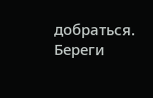добраться. Береги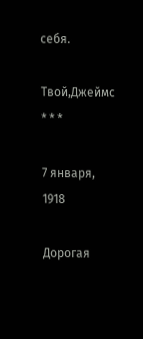себя.

Твой,Джеймс
* * *

7 января, 1918

Дорогая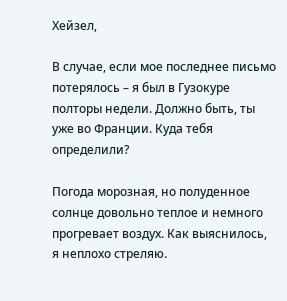Хейзел,

В случае, если мое последнее письмо потерялось – я был в Гузокуре полторы недели. Должно быть, ты уже во Франции. Куда тебя определили?

Погода морозная, но полуденное солнце довольно теплое и немного прогревает воздух. Как выяснилось, я неплохо стреляю.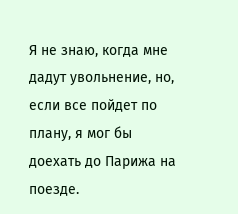Я не знаю, когда мне дадут увольнение, но, если все пойдет по плану, я мог бы доехать до Парижа на поезде.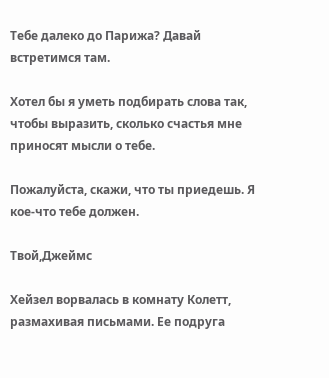Тебе далеко до Парижа? Давай встретимся там.

Хотел бы я уметь подбирать слова так, чтобы выразить, сколько счастья мне приносят мысли о тебе.

Пожалуйста, скажи, что ты приедешь. Я кое-что тебе должен.

Твой,Джеймс

Хейзел ворвалась в комнату Колетт, размахивая письмами. Ее подруга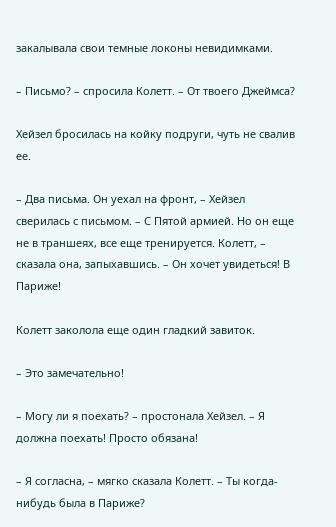закалывала свои темные локоны невидимками.

– Письмо? – спросила Колетт. – От твоего Джеймса?

Хейзел бросилась на койку подруги, чуть не свалив ее.

– Два письма. Он уехал на фронт, – Хейзел сверилась с письмом. – С Пятой армией. Но он еще не в траншеях, все еще тренируется. Колетт, – сказала она, запыхавшись. – Он хочет увидеться! В Париже!

Колетт заколола еще один гладкий завиток.

– Это замечательно!

– Могу ли я поехать? – простонала Хейзел. – Я должна поехать! Просто обязана!

– Я согласна, – мягко сказала Колетт. – Ты когда-нибудь была в Париже?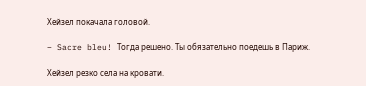Хейзел покачала головой.

– Sacre bleu! Тогда решено. Ты обязательно поедешь в Париж.

Хейзел резко села на кровати.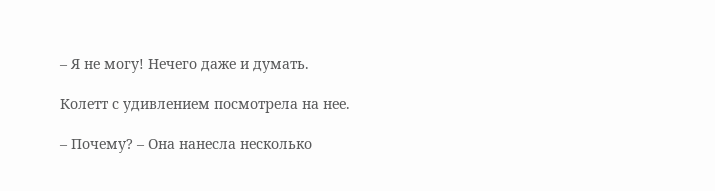– Я не могу! Нечего даже и думать.

Колетт с удивлением посмотрела на нее.

– Почему? – Она нанесла несколько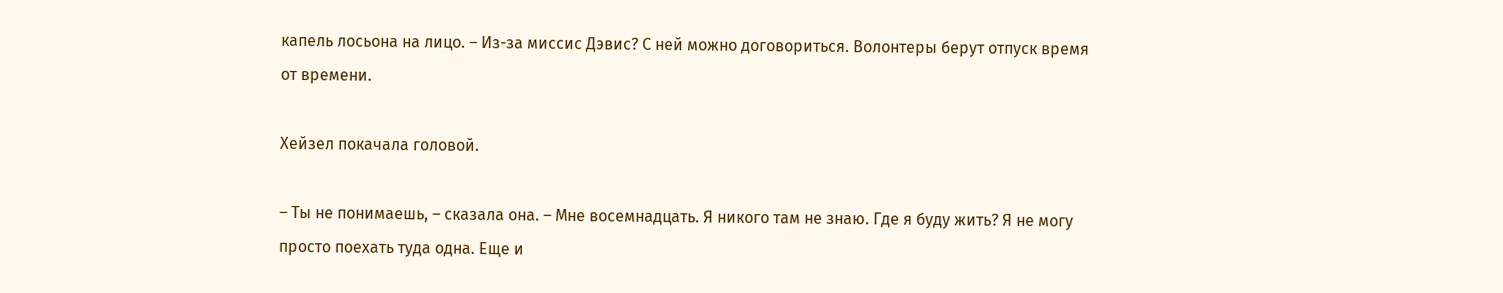капель лосьона на лицо. – Из-за миссис Дэвис? С ней можно договориться. Волонтеры берут отпуск время от времени.

Хейзел покачала головой.

– Ты не понимаешь, – сказала она. – Мне восемнадцать. Я никого там не знаю. Где я буду жить? Я не могу просто поехать туда одна. Еще и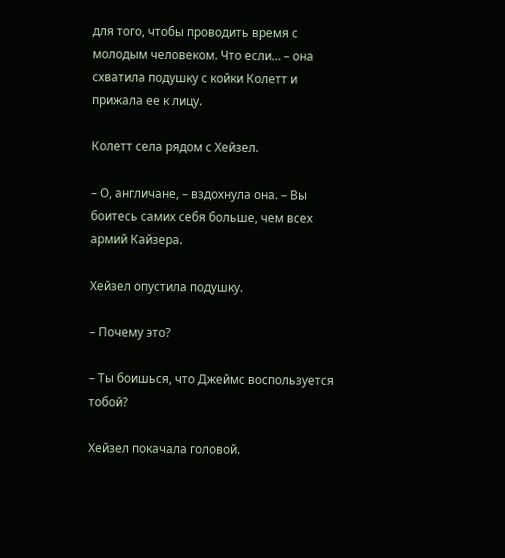для того, чтобы проводить время с молодым человеком. Что если… – она схватила подушку с койки Колетт и прижала ее к лицу.

Колетт села рядом с Хейзел.

– О, англичане, – вздохнула она. – Вы боитесь самих себя больше, чем всех армий Кайзера.

Хейзел опустила подушку.

– Почему это?

– Ты боишься, что Джеймс воспользуется тобой?

Хейзел покачала головой.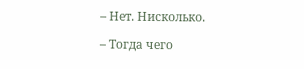– Нет. Нисколько.

– Тогда чего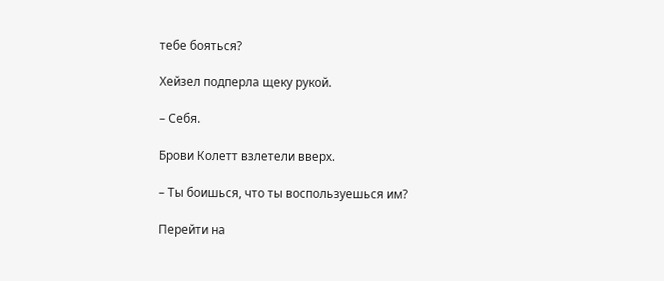тебе бояться?

Хейзел подперла щеку рукой.

– Себя.

Брови Колетт взлетели вверх.

– Ты боишься, что ты воспользуешься им?

Перейти на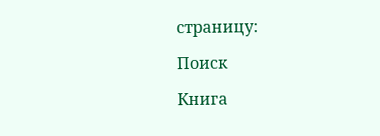страницу:

Поиск

Книга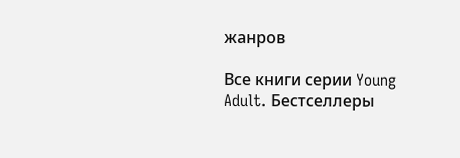жанров

Все книги серии Young Adult. Бестселлеры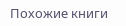Похожие книги